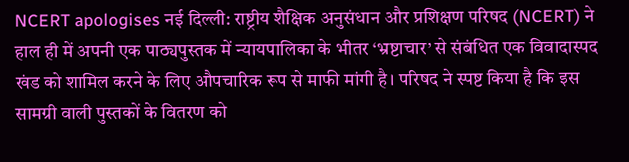NCERT apologises नई दिल्ली: राष्ट्रीय शैक्षिक अनुसंधान और प्रशिक्षण परिषद (NCERT) ने हाल ही में अपनी एक पाठ्यपुस्तक में न्यायपालिका के भीतर ‘भ्रष्टाचार’ से संबंधित एक विवादास्पद खंड को शामिल करने के लिए औपचारिक रूप से माफी मांगी है। परिषद ने स्पष्ट किया है कि इस सामग्री वाली पुस्तकों के वितरण को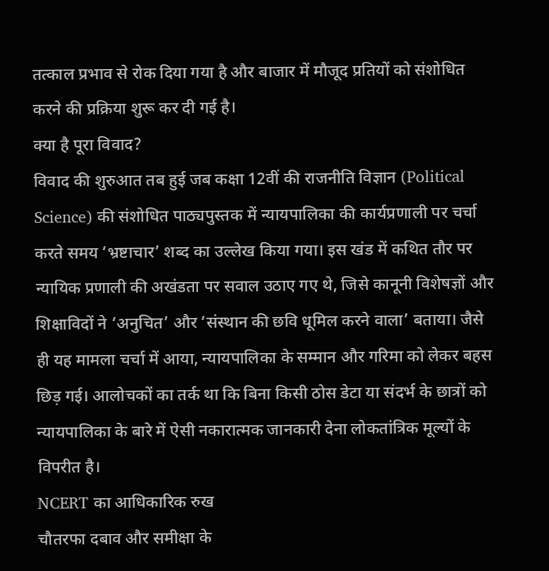तत्काल प्रभाव से रोक दिया गया है और बाजार में मौजूद प्रतियों को संशोधित करने की प्रक्रिया शुरू कर दी गई है।
क्या है पूरा विवाद?
विवाद की शुरुआत तब हुई जब कक्षा 12वीं की राजनीति विज्ञान (Political Science) की संशोधित पाठ्यपुस्तक में न्यायपालिका की कार्यप्रणाली पर चर्चा करते समय ‘भ्रष्टाचार’ शब्द का उल्लेख किया गया। इस खंड में कथित तौर पर न्यायिक प्रणाली की अखंडता पर सवाल उठाए गए थे, जिसे कानूनी विशेषज्ञों और शिक्षाविदों ने ‘अनुचित’ और ‘संस्थान की छवि धूमिल करने वाला’ बताया। जैसे ही यह मामला चर्चा में आया, न्यायपालिका के सम्मान और गरिमा को लेकर बहस छिड़ गई। आलोचकों का तर्क था कि बिना किसी ठोस डेटा या संदर्भ के छात्रों को न्यायपालिका के बारे में ऐसी नकारात्मक जानकारी देना लोकतांत्रिक मूल्यों के विपरीत है।
NCERT का आधिकारिक रुख
चौतरफा दबाव और समीक्षा के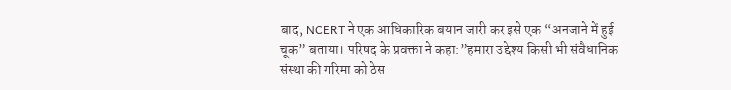बाद, NCERT ने एक आधिकारिक बयान जारी कर इसे एक “अनजाने में हुई चूक” बताया। परिषद के प्रवक्ता ने कहा:”हमारा उद्देश्य किसी भी संवैधानिक संस्था की गरिमा को ठेस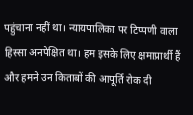पहुंचाना नहीं था। न्यायपालिका पर टिप्पणी वाला हिस्सा अनपेक्षित था। हम इसके लिए क्षमाप्रार्थी हैं और हमने उन किताबों की आपूर्ति रोक दी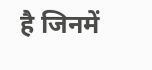है जिनमें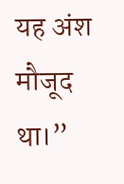यह अंश मौजूद था।”